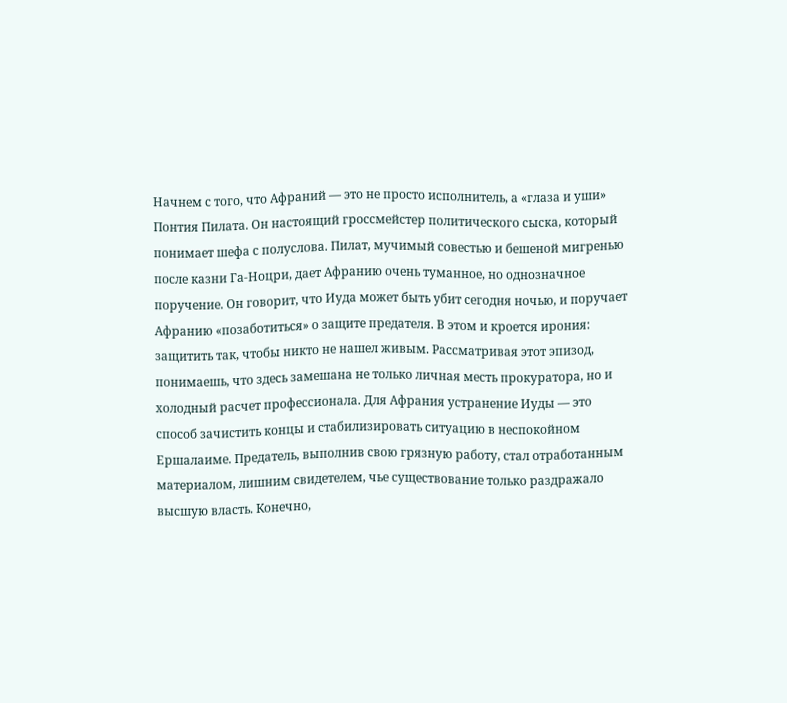Начнем с того, что Афраний — это не просто исполнитель, а «глаза и уши» Понтия Пилата. Он настоящий гроссмейстер политического сыска, который понимает шефа с полуслова. Пилат, мучимый совестью и бешеной мигренью после казни Га-Ноцри, дает Афранию очень туманное, но однозначное поручение. Он говорит, что Иуда может быть убит сегодня ночью, и поручает Афранию «позаботиться» о защите предателя. В этом и кроется ирония: защитить так, чтобы никто не нашел живым. Рассматривая этот эпизод, понимаешь, что здесь замешана не только личная месть прокуратора, но и холодный расчет профессионала. Для Афрания устранение Иуды — это способ зачистить концы и стабилизировать ситуацию в неспокойном Ершалаиме. Предатель, выполнив свою грязную работу, стал отработанным материалом, лишним свидетелем, чье существование только раздражало высшую власть. Конечно,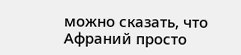можно сказать, что Афраний просто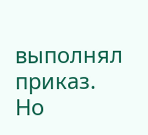выполнял приказ. Но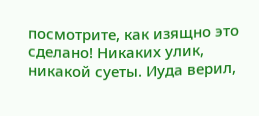посмотрите, как изящно это сделано! Никаких улик, никакой суеты. Иуда верил,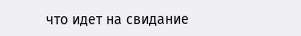что идет на свидание